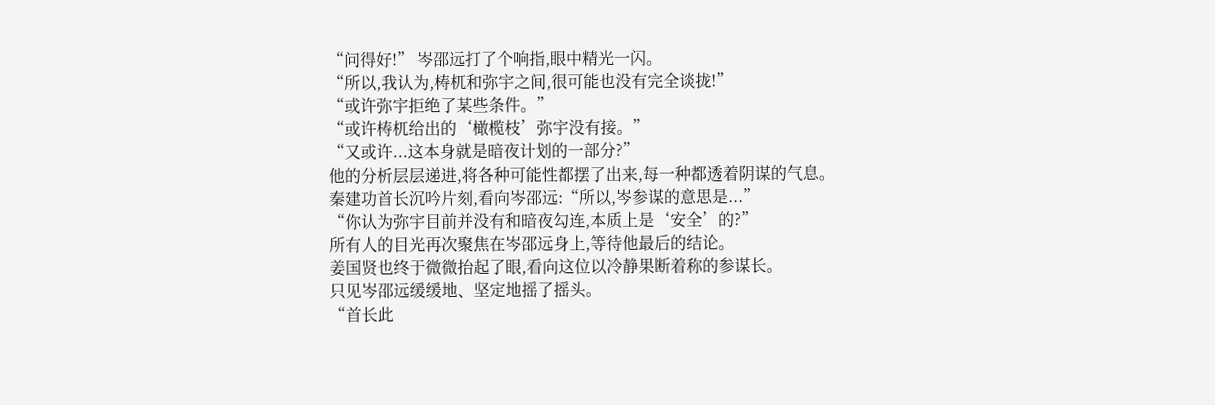“问得好!” 岑邵远打了个响指,眼中精光一闪。
“所以,我认为,梼杌和弥宇之间,很可能也没有完全谈拢!”
“或许弥宇拒绝了某些条件。”
“或许梼杌给出的‘橄榄枝’弥宇没有接。”
“又或许...这本身就是暗夜计划的一部分?”
他的分析层层递进,将各种可能性都摆了出来,每一种都透着阴谋的气息。
秦建功首长沉吟片刻,看向岑邵远:“所以,岑参谋的意思是...”
“你认为弥宇目前并没有和暗夜勾连,本质上是‘安全’的?”
所有人的目光再次聚焦在岑邵远身上,等待他最后的结论。
姜国贤也终于微微抬起了眼,看向这位以冷静果断着称的参谋长。
只见岑邵远缓缓地、坚定地摇了摇头。
“首长此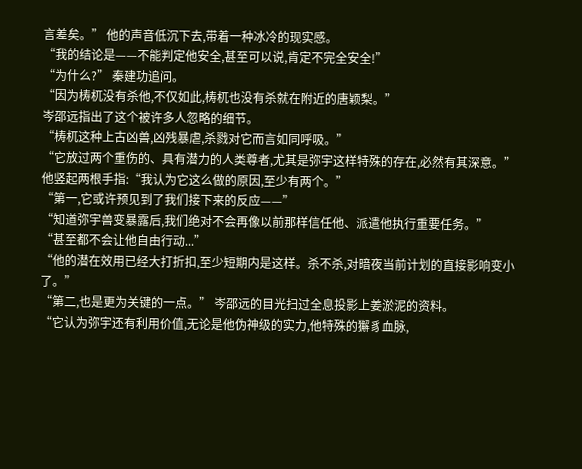言差矣。” 他的声音低沉下去,带着一种冰冷的现实感。
“我的结论是——不能判定他安全,甚至可以说,肯定不完全安全!”
“为什么?” 秦建功追问。
“因为梼杌没有杀他,不仅如此,梼杌也没有杀就在附近的唐颖梨。”
岑邵远指出了这个被许多人忽略的细节。
“梼杌这种上古凶兽,凶残暴虐,杀戮对它而言如同呼吸。”
“它放过两个重伤的、具有潜力的人类尊者,尤其是弥宇这样特殊的存在,必然有其深意。”
他竖起两根手指:“我认为它这么做的原因,至少有两个。”
“第一,它或许预见到了我们接下来的反应——”
“知道弥宇兽变暴露后,我们绝对不会再像以前那样信任他、派遣他执行重要任务。”
“甚至都不会让他自由行动...”
“他的潜在效用已经大打折扣,至少短期内是这样。杀不杀,对暗夜当前计划的直接影响变小了。”
“第二,也是更为关键的一点。” 岑邵远的目光扫过全息投影上姜淤泥的资料。
“它认为弥宇还有利用价值,无论是他伪神级的实力,他特殊的獬豸血脉,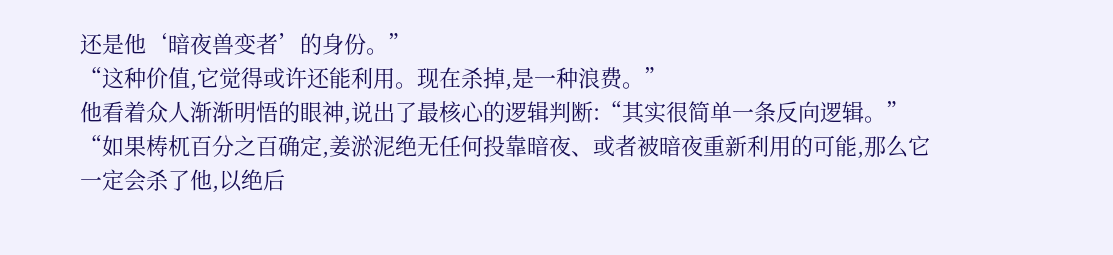还是他‘暗夜兽变者’的身份。”
“这种价值,它觉得或许还能利用。现在杀掉,是一种浪费。”
他看着众人渐渐明悟的眼神,说出了最核心的逻辑判断:“其实很简单一条反向逻辑。”
“如果梼杌百分之百确定,姜淤泥绝无任何投靠暗夜、或者被暗夜重新利用的可能,那么它一定会杀了他,以绝后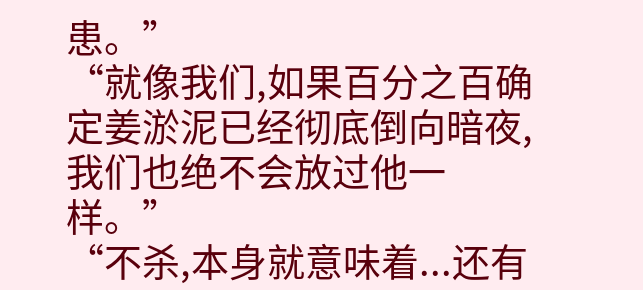患。”
“就像我们,如果百分之百确定姜淤泥已经彻底倒向暗夜,我们也绝不会放过他一样。”
“不杀,本身就意味着...还有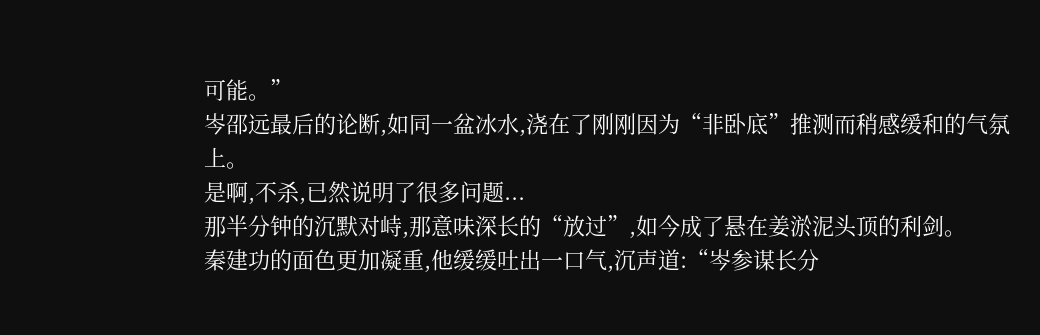可能。”
岑邵远最后的论断,如同一盆冰水,浇在了刚刚因为“非卧底”推测而稍感缓和的气氛上。
是啊,不杀,已然说明了很多问题...
那半分钟的沉默对峙,那意味深长的“放过”,如今成了悬在姜淤泥头顶的利剑。
秦建功的面色更加凝重,他缓缓吐出一口气,沉声道:“岑参谋长分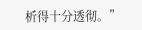析得十分透彻。”